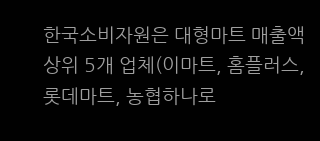한국소비자원은 대형마트 매출액 상위 5개 업체(이마트, 홈플러스, 롯데마트, 농협하나로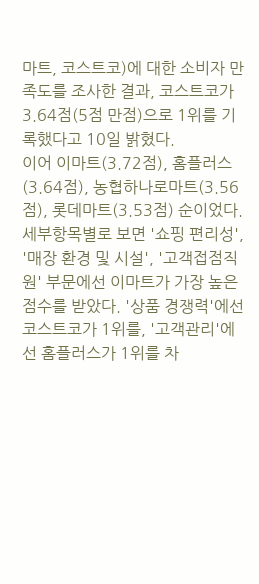마트, 코스트코)에 대한 소비자 만족도를 조사한 결과, 코스트코가 3.64점(5점 만점)으로 1위를 기록했다고 10일 밝혔다.
이어 이마트(3.72점), 홈플러스(3.64점), 농협하나로마트(3.56점), 롯데마트(3.53점) 순이었다.
세부항목별로 보면 '쇼핑 편리성', '매장 환경 및 시설', '고객접점직원' 부문에선 이마트가 가장 높은 점수를 받았다. '상품 경쟁력'에선 코스트코가 1위를, '고객관리'에선 홈플러스가 1위를 차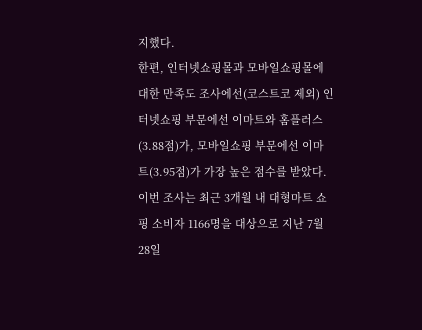지했다.
한편, 인터넷쇼핑몰과 모바일쇼핑몰에 대한 만족도 조사에선(코스트코 제외) 인터넷쇼핑 부문에선 이마트와 홈플러스(3.88점)가, 모바일쇼핑 부문에선 이마트(3.95점)가 가장 높은 점수를 받았다.
이번 조사는 최근 3개월 내 대형마트 쇼핑 소비자 1166명을 대상으로 지난 7월 28일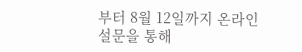부터 8월 12일까지 온라인 설문을 통해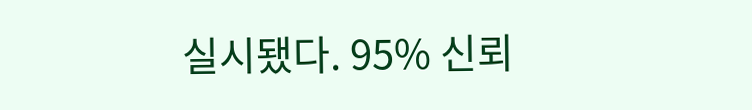실시됐다. 95% 신뢰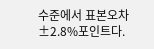수준에서 표본오차 ±2.8%포인트다.